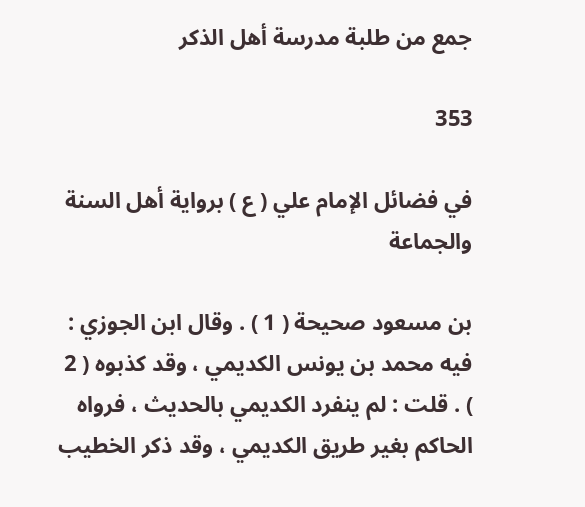جمع من طلبة مدرسة أهل الذكر

353

في فضائل الإمام علي ( ع ) برواية أهل السنة والجماعة

بن مسعود صحيحة ( 1 ) . وقال ابن الجوزي : فيه محمد بن يونس الكديمي ، وقد كذبوه ( 2 ) . قلت : لم ينفرد الكديمي بالحديث ، فرواه الحاكم بغير طريق الكديمي ، وقد ذكر الخطيب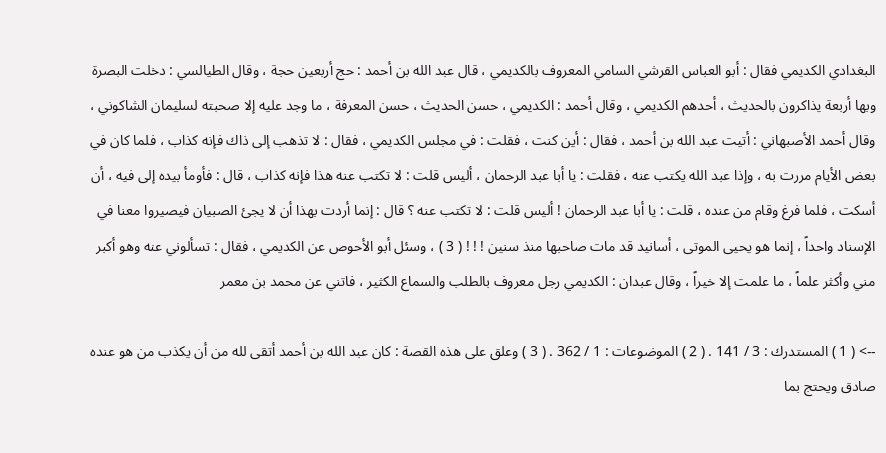البغدادي الكديمي فقال : أبو العباس القرشي السامي المعروف بالكديمي ، قال عبد الله بن أحمد : حج أربعين حجة ، وقال الطيالسي : دخلت البصرة وبها أربعة يذاكرون بالحديث ، أحدهم الكديمي ، وقال أحمد : الكديمي ، حسن الحديث ، حسن المعرفة ، ما وجد عليه إلا صحبته لسليمان الشاكوني ، وقال أحمد الأصبهاني : أتيت عبد الله بن أحمد ، فقال : أين كنت ، فقلت : في مجلس الكديمي ، فقال : لا تذهب إلى ذاك فإنه كذاب ، فلما كان في بعض الأيام مررت به ، وإذا عبد الله يكتب عنه ، فقلت : يا أبا عبد الرحمان ، أليس قلت : لا تكتب عنه هذا فإنه كذاب ، قال : فأومأ بيده إلى فيه ، أن أسكت ، فلما فرغ وقام من عنده ، قلت : يا أبا عبد الرحمان ! أليس قلت : لا تكتب عنه ؟ قال : إنما أردت بهذا أن لا يجئ الصبيان فيصيروا معنا في الإسناد واحداً ، إنما هو يحيى الموتى ، أسانيد قد مات صاحبها منذ سنين ! ! ! ( 3 ) ، وسئل أبو الأحوص عن الكديمي ، فقال : تسألوني عنه وهو أكبر مني وأكثر علماً ، ما علمت إلا خيراً ، وقال عبدان : الكديمي رجل معروف بالطلب والسماع الكثير ، فاتني عن محمد بن معمر

--> ( 1 ) المستدرك : 3 / 141 . ( 2 ) الموضوعات : 1 / 362 . ( 3 ) وعلق على هذه القصة : كان عبد الله بن أحمد أتقى لله من أن يكذب من هو عنده صادق ويحتج بما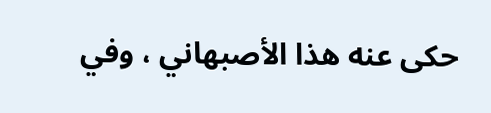حكى عنه هذا الأصبهاني ، وفي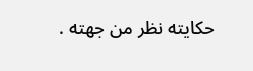حكايته نظر من جهته .